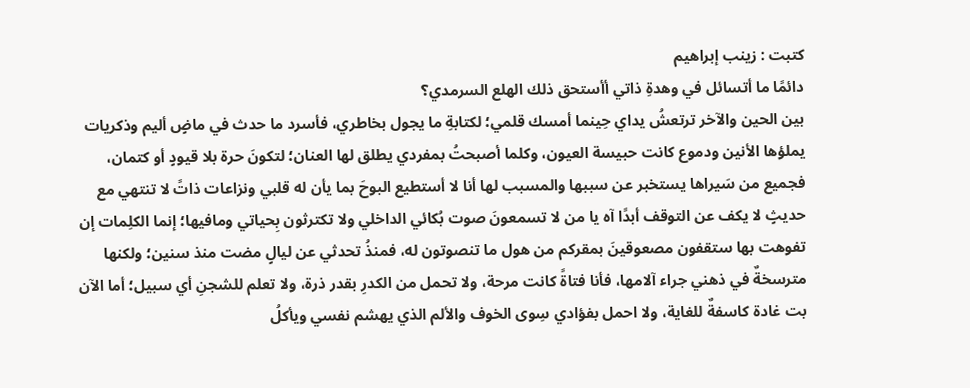كتبت : زينب إبراهيم
دائمًا ما أتسائل في وهدةِ ذاتي أأستحق ذلك الهلع السرمدي؟
بين الحين والآخر ترتعشُ يداي حِينما أمسك قلمي؛ لكتابةِ ما يجول بخاطري، فأسرد ما حدث في ماضٍ أليم وذكريات يملؤها الأنين ودموع كانت حبيسة العيون، وكلما أصبحتُ بمفردي يطلق لها العنان؛ لتكونَ حرة بلا قيودٍ أو كتمان، فجميع من سَيراها يستخبر عن سببها والمسبب لها أنا لا أستطيع البوحَ بما يأن له قلبي ونزاعات ذاتً لا تنتهي مع حديثٍ لا يكف عن التوقف أبدًا آه يا من لا تسمعونَ صوت بُكائي الداخلي ولا تكترثون بِحياتي ومافيها؛ إنما الكلِمات إن تفوهت بها ستقفون مصعوقينَ بمقركم من هول ما تنصوتون له، فمنذُ تحدثي عن ليالٍ مضت منذ سنين؛ ولكنها مترسخةٌ في ذهني جراء آلامها، فأنا فتاةً كانت مرحة، ولا تحمل من الكدرِ بقدر ذرة، ولا تعلم للشجنِ أي سبيل؛ أما الآن بت غادة كاسفةٌ للغاية، ولا احمل بفؤادي سِوى الخوف والألم الذي يهشم نفسي ويأكلُ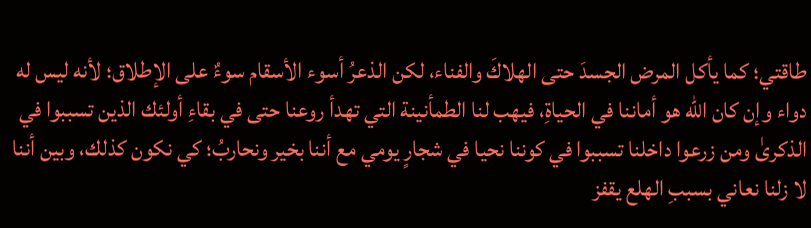طاقتي؛ كما يأكل المرض الجسدَ حتى الهلاكَ والفناء، لكن الذعرُ أسوء الأسقام سوءٌ على الإطلاق؛ لأنه ليس له دواء وإن كان اللّٰه هو أماننا في الحياةِ، فيهب لنا الطمأنينة التي تهدأ روعنا حتى في بقاءِ أولئك الذين تسببوا في الذكرىٰ ومن زرعوا داخلنا تسببوا في كوننا نحيا في شجارٍ يومي مع أننا بخير ونحاربُ؛ كي نكون كذلك، وبين أننا لا زلنا نعاني بسببِ الهلع يقفز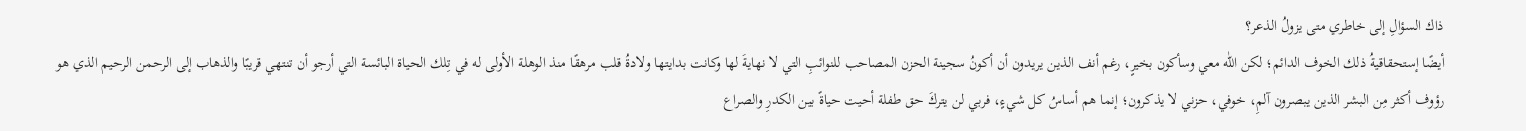ذاك السؤالِ إلى خاطري متى يزولُ الذعر؟
أيضًا إستحقاقيةُ ذلك الخوف الدائم؛ لكن اللّٰه معي وسأكون بخيرٍ، رغم أنف الذين يريدون أن أكونُ سجينة الحزن المصاحب للنوائبِ التي لا نهايةَ لها وكانت بدايتها ولادةُ قلب مرهقًا منذ الوهلة الأولى له في تِلك الحياة البائسة التي أرجو أن تنتهي قريبًا والذهاب إلى الرحمن الرحيم الذي هو رؤوف أكثر مِن البشر الذين يبصرون آلمِ، خوفي، حزني لا يذكرون؛ إنما هم أساسُ كل شيءٍ، فربي لن يتركَ حق طفلة أحيت حياةً بين الكدرِ والصراع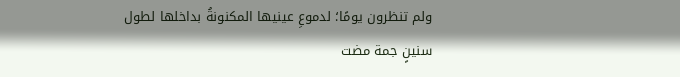ولم تنظرون يومًا؛ لدموعِ عينيها المكنونةُ بداخلها لطول سنينٍ جمة مضت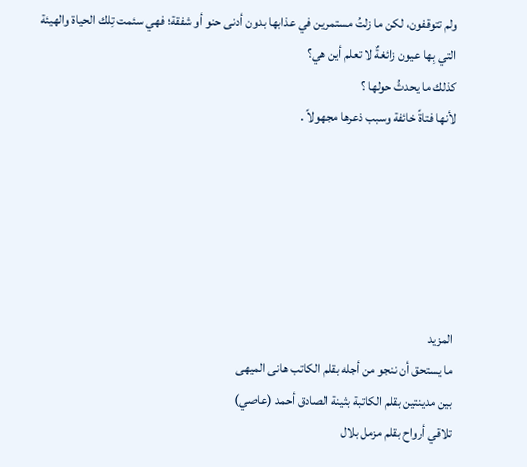ولم تتوقفون، لكن ما زلتُ مستمرين في عذابها بدون أدنى حنو أو شفقة؛ فهي سئمت تِلك الحياة والهيئة التي بِها عيون زائغةٌ لا تعلم أين هي؟
كذلك ما يحدثُ حولها ؟
لأنها فتاةً خائفة وسبب ذعرها مجهولاً .






المزيد
ما يستحق أن ننجو من أجله بقلم الكاتب هانى الميهى
بين مدينتين بقلم الكاتبة بثينة الصادق أحمد (عاصي)
تلاقي أرواح بقلم مزمل بلال